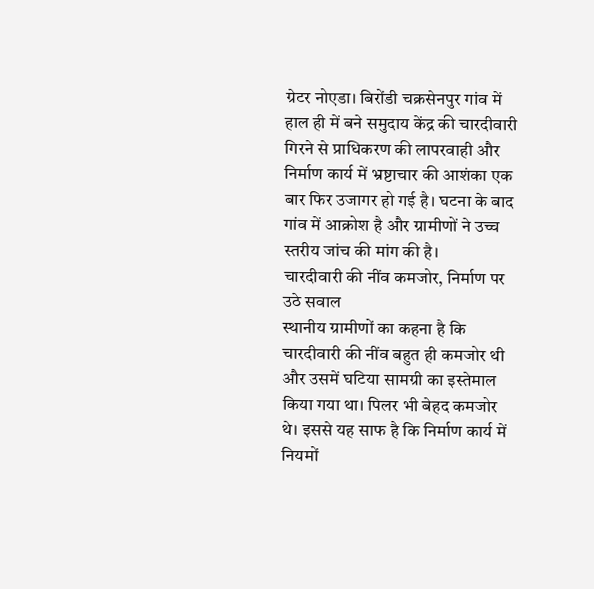ग्रेटर नोएडा। बिरोंडी चक्रसेनपुर गांव में हाल ही में बने समुदाय केंद्र की चारदीवारी गिरने से प्राधिकरण की लापरवाही और निर्माण कार्य में भ्रष्टाचार की आशंका एक बार फिर उजागर हो गई है। घटना के बाद गांव में आक्रोश है और ग्रामीणों ने उच्च स्तरीय जांच की मांग की है।
चारदीवारी की नींव कमजोर, निर्माण पर उठे सवाल
स्थानीय ग्रामीणों का कहना है कि चारदीवारी की नींव बहुत ही कमजोर थी और उसमें घटिया सामग्री का इस्तेमाल किया गया था। पिलर भी बेहद कमजोर थे। इससे यह साफ है कि निर्माण कार्य में नियमों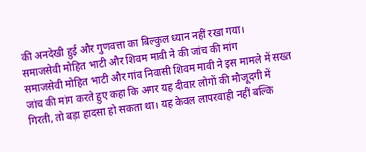की अनदेखी हुई और गुणवत्ता का बिल्कुल ध्यान नहीं रखा गया।
समाजसेवी मोहित भाटी और शिवम मावी ने की जांच की मांग
समाजसेवी मोहित भाटी और गांव निवासी शिवम मावी ने इस मामले में सख्त जांच की मांग करते हुए कहा कि अगर यह दीवार लोगों की मौजूदगी में गिरती, तो बड़ा हादसा हो सकता था। यह केवल लापरवाही नहीं बल्कि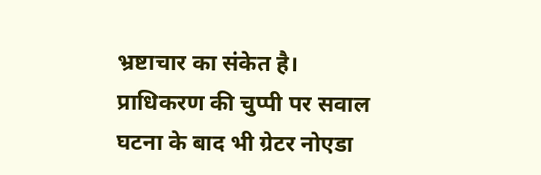भ्रष्टाचार का संकेत है।
प्राधिकरण की चुप्पी पर सवाल
घटना के बाद भी ग्रेटर नोएडा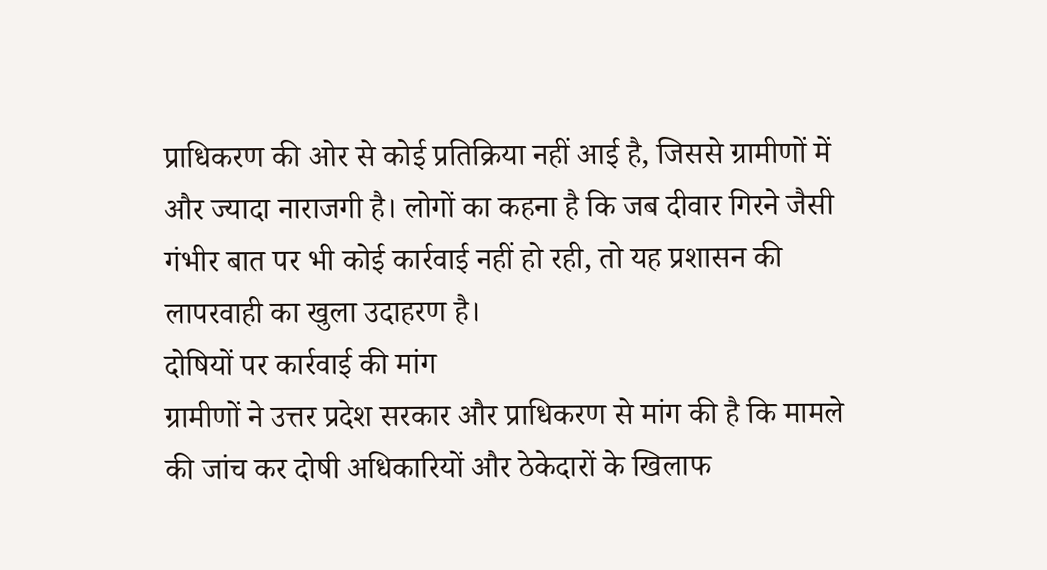प्राधिकरण की ओर से कोई प्रतिक्रिया नहीं आई है, जिससे ग्रामीणों में और ज्यादा नाराजगी है। लोगों का कहना है कि जब दीवार गिरने जैसी गंभीर बात पर भी कोई कार्रवाई नहीं हो रही, तो यह प्रशासन की लापरवाही का खुला उदाहरण है।
दोषियों पर कार्रवाई की मांग
ग्रामीणों ने उत्तर प्रदेश सरकार और प्राधिकरण से मांग की है कि मामले की जांच कर दोषी अधिकारियों और ठेकेदारों के खिलाफ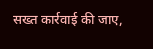सख्त कार्रवाई की जाए,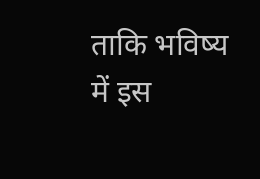ताकि भविष्य में इस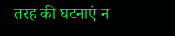तरह की घटनाएं न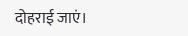दोहराई जाएं।